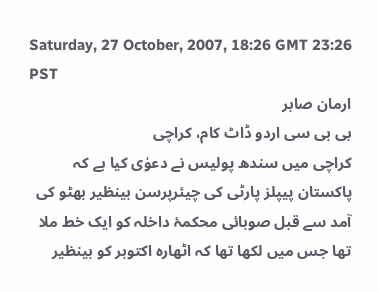Saturday, 27 October, 2007, 18:26 GMT 23:26 PST
ارمان صابر
بی بی سی اردو ڈاٹ کام، کراچی
کراچی میں سندھ پولیس نے دعوٰی کیا ہے کہ پاکستان پیپلز پارٹی کی چیئرپرسن بینظیر بھٹو کی آمد سے قبل صوبائی محکمۂ داخلہ کو ایک خط ملا تھا جس میں لکھا تھا کہ اٹھارہ اکتوبر کو بینظیر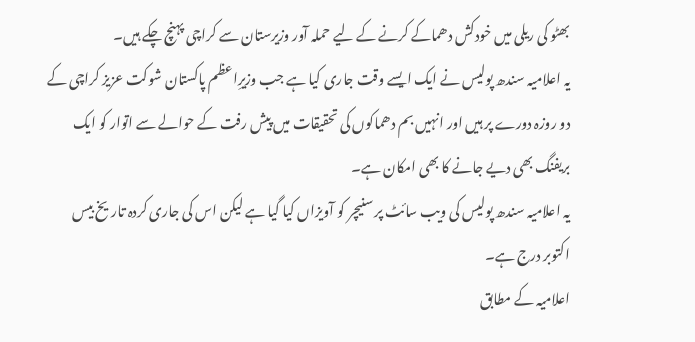بھٹو کی ریلی میں خودکش دھماکے کرنے کے لیے حملہ آور وزیرستان سے کراچی پہنچ چکے ہیں۔
یہ اعلامیہ سندھ پولیس نے ایک ایسے وقت جاری کیا ہے جب وزیرِاعظم پاکستان شوکت عزیز کراچی کے دو روزہ دورے پر ہیں اور انہیں بم دھماکوں کی تحقیقات میں پیش رفت کے حوالے سے اتوار کو ایک بریفنگ بھی دیے جانے کا بھی امکان ہے۔
یہ اعلامیہ سندھ پولیس کی ویب سائٹ پر سنیچر کو آویزاں کیا گیا ہے لیکن اس کی جاری کردہ تاریخ بیس اکتوبر درج ہے۔
اعلامیہ کے مطابق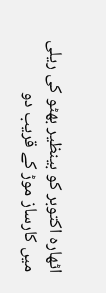اٹھارہ اکتوبر کو بینظیر بھٹو کی ریلی میں کارساز موڑ کے قریب دو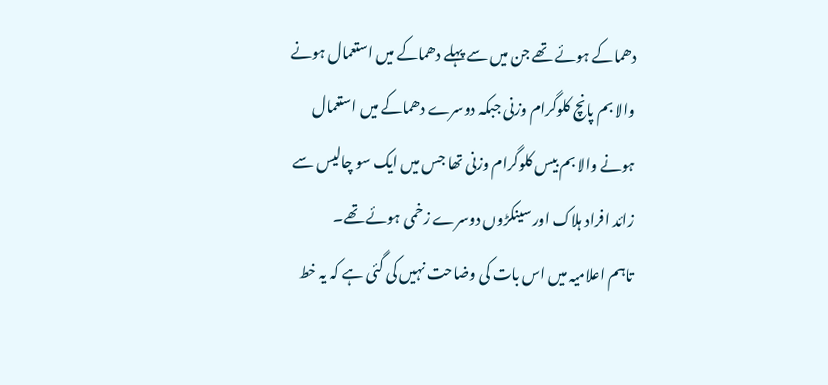دھماکے ہوئے تھے جن میں سے پہلے دھماکے میں استعمال ہونے والا بم پانچ کلوگرام وزنی جبکہ دوسرے دھماکے میں استعمال ہونے والا بم بیس کلوگرام وزنی تھا جس میں ایک سو چالیس سے زائد افراد ہلاک اور سینکڑوں دوسرے زخمی ہوئے تھے۔
تاہم اعلامیہ میں اس بات کی وضاحت نہیں کی گئی ہے کہ یہ خط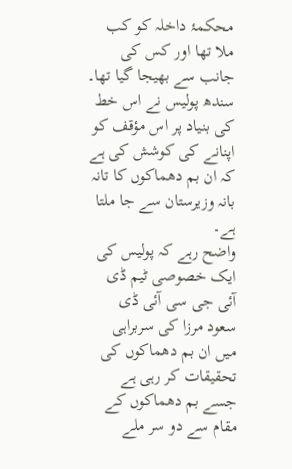محکمۂ داخلہ کو کب ملا تھا اور کس کی جانب سے بھیجا گیا تھا۔ سندھ پولیس نے اس خط کی بنیاد پر اس مؤقف کو اپنانے کی کوشش کی ہے کہ ان بم دھماکوں کا تانہ بانہ وزیرستان سے جا ملتا ہے۔
واضح رہے کہ پولیس کی ایک خصوصی ٹیم ڈی آئی جی سی آئی ڈی سعود مرزا کی سربراہی میں ان بم دھماکوں کی تحقیقات کر رہی ہے جسے بم دھماکوں کے مقام سے دو سر ملے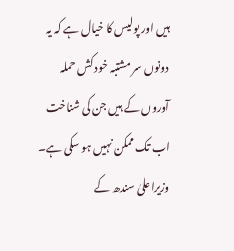ہیں اور پولیس کا خیال ہے کہ یہ دونوں سر مشتبہ خود کش حملہ آوروں کے ہیں جن کی شناخت اب تک ممکن نہیں ہو سکی ہے۔
وزیراعلیٰ سندھ کے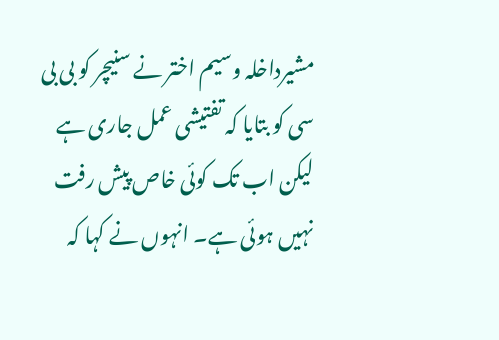مشیرداخلہ وسیم اختر نے سنیچر کو بی بی سی کو بتایا کہ تفتیشی عمل جاری ہے لیکن اب تک کوئی خاص پیش رفت نہیں ہوئی ہے۔ انہوں نے کہا کہ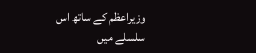وزیراعظم کے ساتھ اس سلسلے میں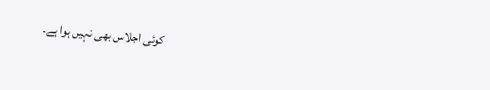کوئی اجلاس بھی نہیں ہوا ہے۔